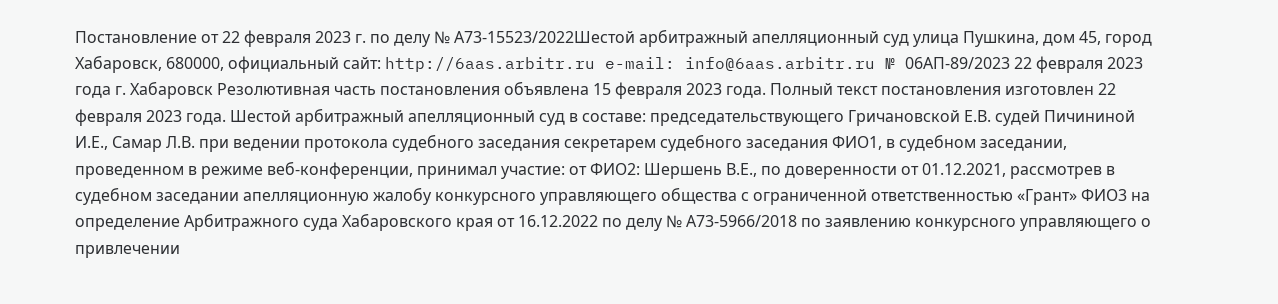Постановление от 22 февраля 2023 г. по делу № А73-15523/2022Шестой арбитражный апелляционный суд улица Пушкина, дом 45, город Хабаровск, 680000, официальный сайт: http://6aas.arbitr.ru e-mail: info@6aas.arbitr.ru № 06АП-89/2023 22 февраля 2023 года г. Хабаровск Резолютивная часть постановления объявлена 15 февраля 2023 года. Полный текст постановления изготовлен 22 февраля 2023 года. Шестой арбитражный апелляционный суд в составе: председательствующего Гричановской Е.В. судей Пичининой И.Е., Самар Л.В. при ведении протокола судебного заседания секретарем судебного заседания ФИО1, в судебном заседании, проведенном в режиме веб-конференции, принимал участие: от ФИО2: Шершень В.Е., по доверенности от 01.12.2021, рассмотрев в судебном заседании апелляционную жалобу конкурсного управляющего общества с ограниченной ответственностью «Грант» ФИО3 на определение Арбитражного суда Хабаровского края от 16.12.2022 по делу № А73-5966/2018 по заявлению конкурсного управляющего о привлечении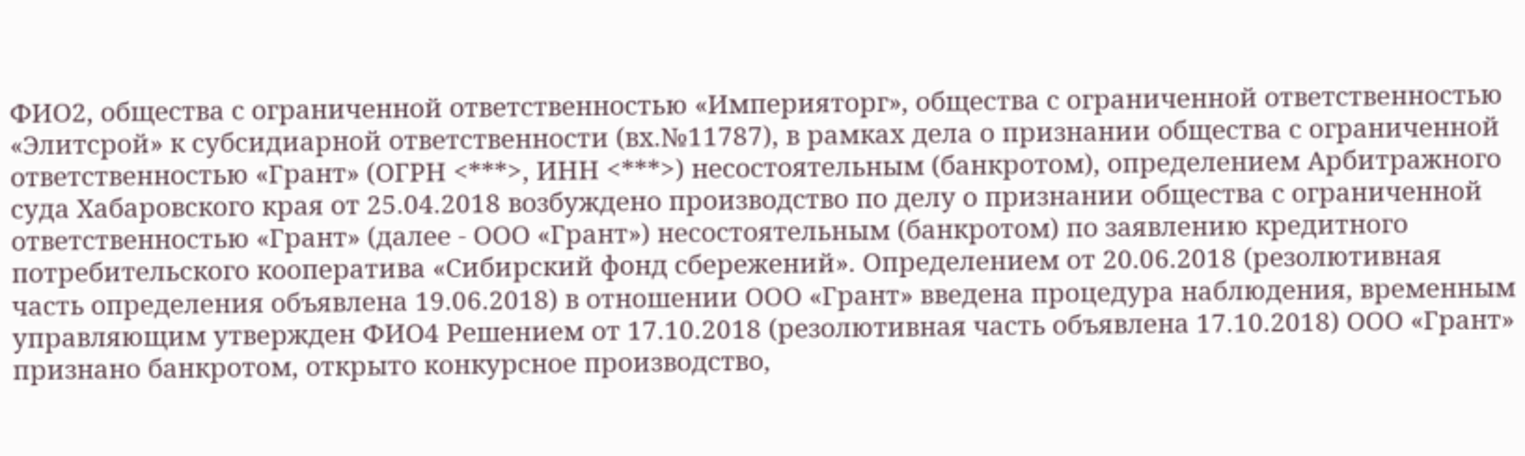ФИО2, общества с ограниченной ответственностью «Империяторг», общества с ограниченной ответственностью «Элитсрой» к субсидиарной ответственности (вх.№11787), в рамках дела о признании общества с ограниченной ответственностью «Грант» (ОГРН <***>, ИНН <***>) несостоятельным (банкротом), определением Арбитражного суда Хабаровского края от 25.04.2018 возбуждено производство по делу о признании общества с ограниченной ответственностью «Грант» (далее - ООО «Грант») несостоятельным (банкротом) по заявлению кредитного потребительского кооператива «Сибирский фонд сбережений». Определением от 20.06.2018 (резолютивная часть определения объявлена 19.06.2018) в отношении ООО «Грант» введена процедура наблюдения, временным управляющим утвержден ФИО4 Решением от 17.10.2018 (резолютивная часть объявлена 17.10.2018) ООО «Грант» признано банкротом, открыто конкурсное производство,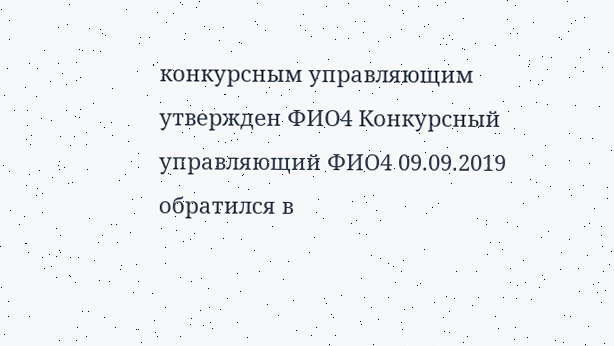конкурсным управляющим утвержден ФИО4 Конкурсный управляющий ФИО4 09.09.2019 обратился в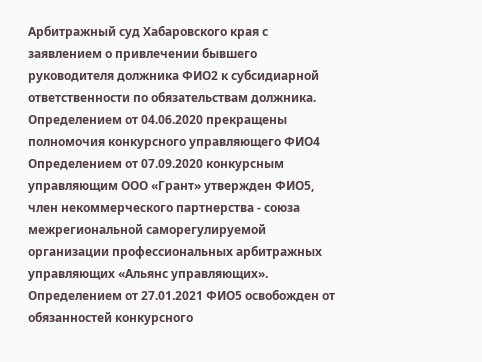Арбитражный суд Хабаровского края с заявлением о привлечении бывшего руководителя должника ФИО2 к субсидиарной ответственности по обязательствам должника. Определением от 04.06.2020 прекращены полномочия конкурсного управляющего ФИО4 Определением от 07.09.2020 конкурсным управляющим ООО «Грант» утвержден ФИО5, член некоммерческого партнерства - союза межрегиональной саморегулируемой организации профессиональных арбитражных управляющих «Альянс управляющих». Определением от 27.01.2021 ФИО5 освобожден от обязанностей конкурсного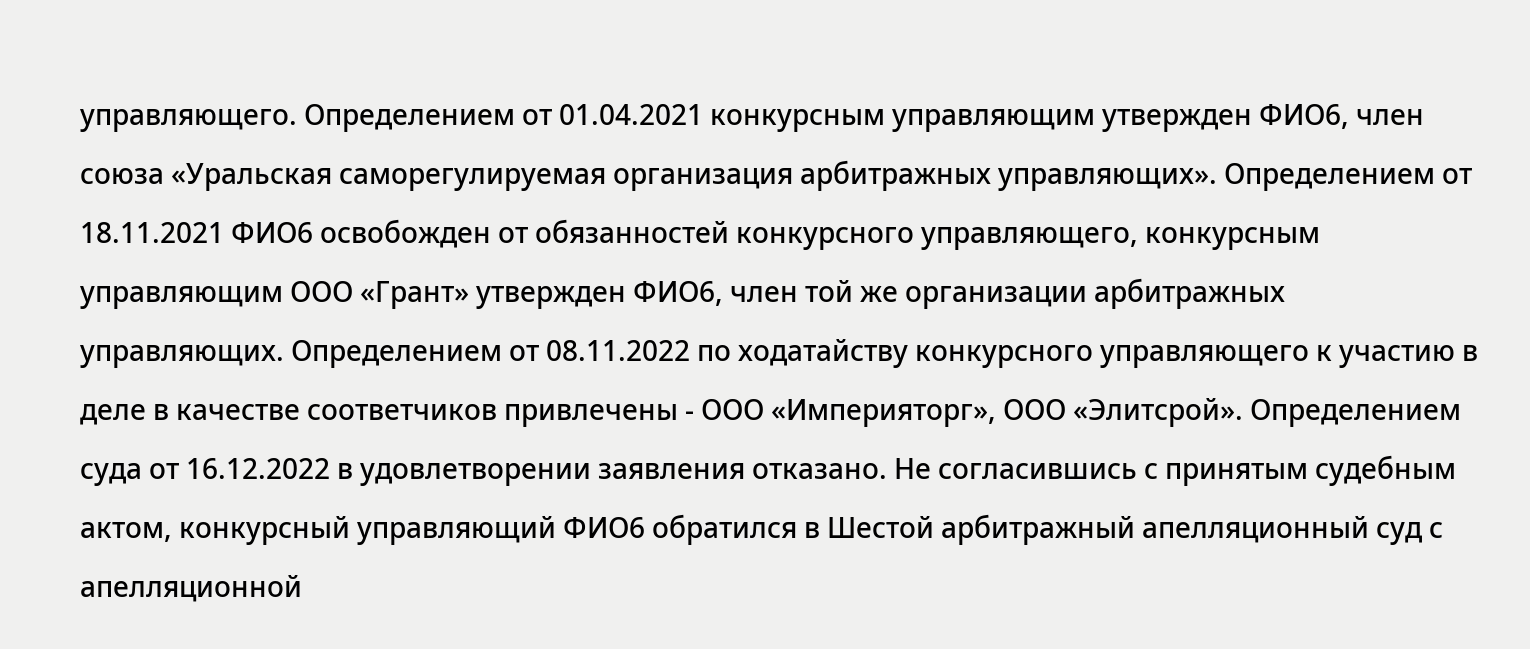управляющего. Определением от 01.04.2021 конкурсным управляющим утвержден ФИО6, член союза «Уральская саморегулируемая организация арбитражных управляющих». Определением от 18.11.2021 ФИО6 освобожден от обязанностей конкурсного управляющего, конкурсным управляющим ООО «Грант» утвержден ФИО6, член той же организации арбитражных управляющих. Определением от 08.11.2022 по ходатайству конкурсного управляющего к участию в деле в качестве соответчиков привлечены - ООО «Империяторг», ООО «Элитсрой». Определением суда от 16.12.2022 в удовлетворении заявления отказано. Не согласившись с принятым судебным актом, конкурсный управляющий ФИО6 обратился в Шестой арбитражный апелляционный суд с апелляционной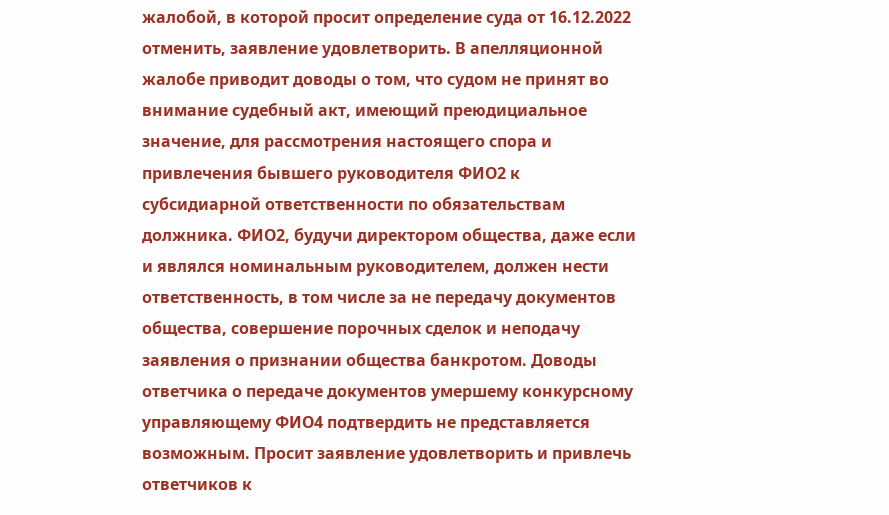жалобой, в которой просит определение суда от 16.12.2022 отменить, заявление удовлетворить. В апелляционной жалобе приводит доводы о том, что судом не принят во внимание судебный акт, имеющий преюдициальное значение, для рассмотрения настоящего спора и привлечения бывшего руководителя ФИО2 к субсидиарной ответственности по обязательствам должника. ФИО2, будучи директором общества, даже если и являлся номинальным руководителем, должен нести ответственность, в том числе за не передачу документов общества, совершение порочных сделок и неподачу заявления о признании общества банкротом. Доводы ответчика о передаче документов умершему конкурсному управляющему ФИО4 подтвердить не представляется возможным. Просит заявление удовлетворить и привлечь ответчиков к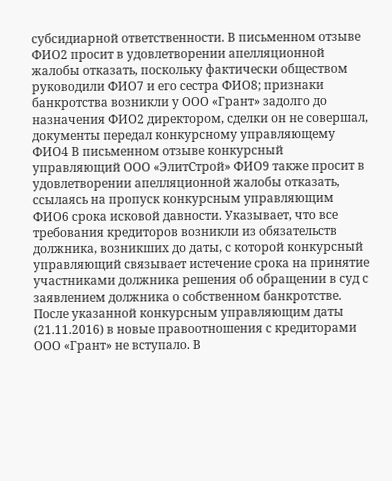субсидиарной ответственности. В письменном отзыве ФИО2 просит в удовлетворении апелляционной жалобы отказать, поскольку фактически обществом руководили ФИО7 и его сестра ФИО8; признаки банкротства возникли у ООО «Грант» задолго до назначения ФИО2 директором, сделки он не совершал, документы передал конкурсному управляющему ФИО4 В письменном отзыве конкурсный управляющий ООО «ЭлитСтрой» ФИО9 также просит в удовлетворении апелляционной жалобы отказать, ссылаясь на пропуск конкурсным управляющим ФИО6 срока исковой давности. Указывает, что все требования кредиторов возникли из обязательств должника, возникших до даты, с которой конкурсный управляющий связывает истечение срока на принятие участниками должника решения об обращении в суд с заявлением должника о собственном банкротстве. После указанной конкурсным управляющим даты (21.11.2016) в новые правоотношения с кредиторами ООО «Грант» не вступало. В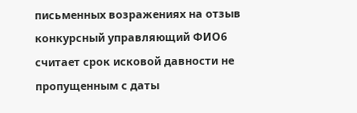письменных возражениях на отзыв конкурсный управляющий ФИО6 считает срок исковой давности не пропущенным с даты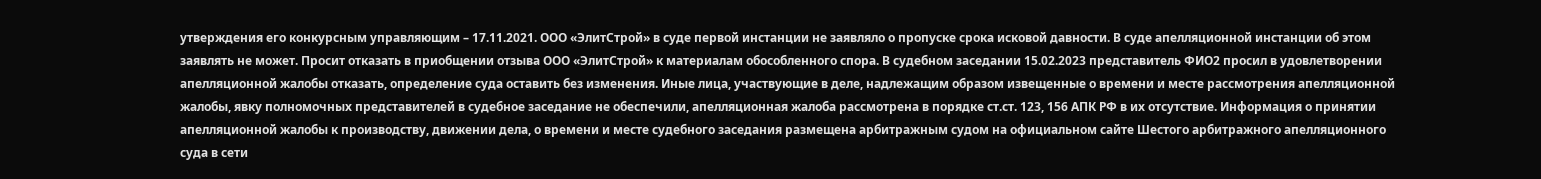утверждения его конкурсным управляющим – 17.11.2021. ООО «ЭлитСтрой» в суде первой инстанции не заявляло о пропуске срока исковой давности. В суде апелляционной инстанции об этом заявлять не может. Просит отказать в приобщении отзыва ООО «ЭлитСтрой» к материалам обособленного спора. В судебном заседании 15.02.2023 представитель ФИО2 просил в удовлетворении апелляционной жалобы отказать, определение суда оставить без изменения. Иные лица, участвующие в деле, надлежащим образом извещенные о времени и месте рассмотрения апелляционной жалобы, явку полномочных представителей в судебное заседание не обеспечили, апелляционная жалоба рассмотрена в порядке ст.ст. 123, 156 АПК РФ в их отсутствие. Информация о принятии апелляционной жалобы к производству, движении дела, о времени и месте судебного заседания размещена арбитражным судом на официальном сайте Шестого арбитражного апелляционного суда в сети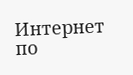Интернет по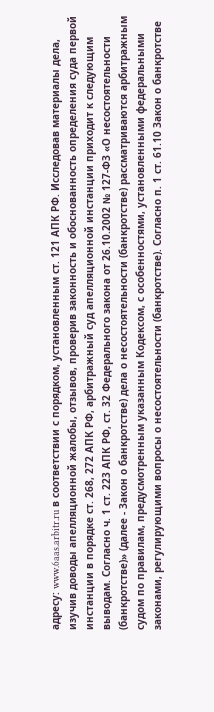адресу: www.6aas.arbitr.ru в соответствии с порядком, установленным ст. 121 АПК РФ. Исследовав материалы дела, изучив доводы апелляционной жалобы, отзывов, проверив законность и обоснованность определения суда первой инстанции в порядке ст. 268, 272 АПК РФ, арбитражный суд апелляционной инстанции приходит к следующим выводам. Согласно ч. 1 ст. 223 АПК РФ, ст. 32 Федерального закона от 26.10.2002 № 127-ФЗ «О несостоятельности (банкротстве)» (далее - Закон о банкротстве) дела о несостоятельности (банкротстве) рассматриваются арбитражным судом по правилам, предусмотренным указанным Кодексом, с особенностями, установленными федеральными законами, регулирующими вопросы о несостоятельности (банкротстве). Согласно п. 1 ст. 61.10 Закон о банкротстве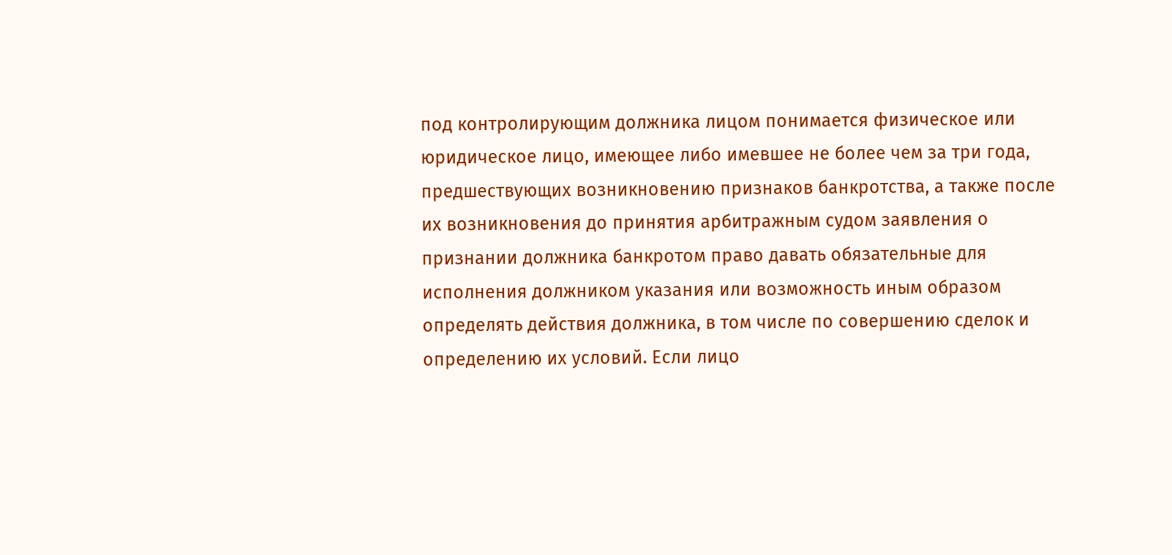под контролирующим должника лицом понимается физическое или юридическое лицо, имеющее либо имевшее не более чем за три года, предшествующих возникновению признаков банкротства, а также после их возникновения до принятия арбитражным судом заявления о признании должника банкротом право давать обязательные для исполнения должником указания или возможность иным образом определять действия должника, в том числе по совершению сделок и определению их условий. Если лицо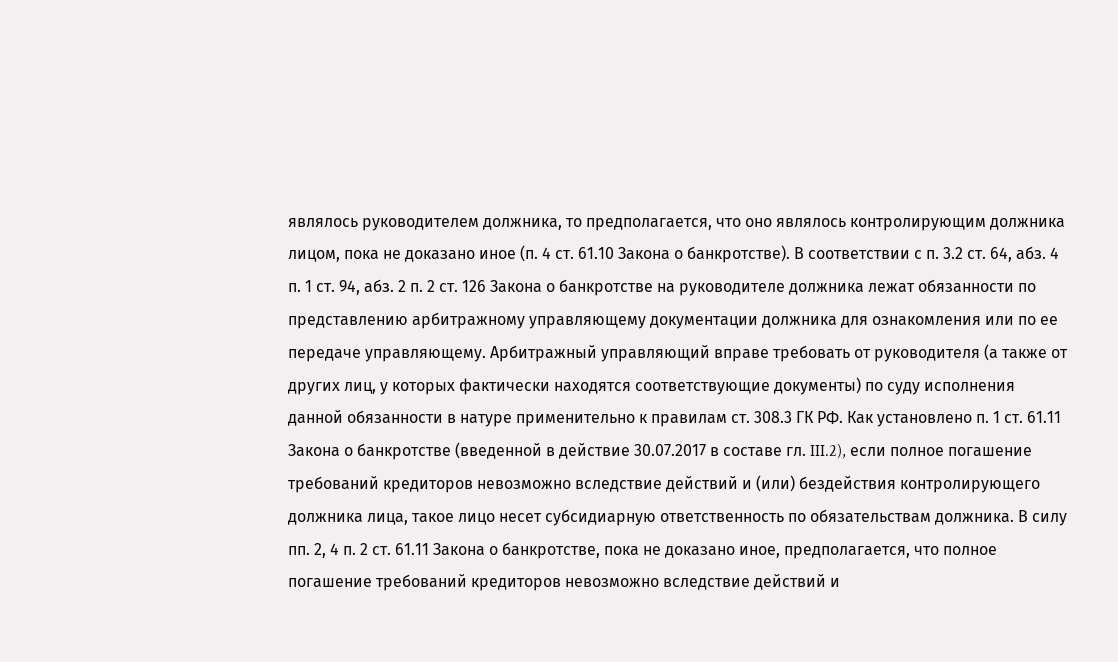являлось руководителем должника, то предполагается, что оно являлось контролирующим должника лицом, пока не доказано иное (п. 4 ст. 61.10 Закона о банкротстве). В соответствии с п. 3.2 ст. 64, абз. 4 п. 1 ст. 94, абз. 2 п. 2 ст. 126 Закона о банкротстве на руководителе должника лежат обязанности по представлению арбитражному управляющему документации должника для ознакомления или по ее передаче управляющему. Арбитражный управляющий вправе требовать от руководителя (а также от других лиц, у которых фактически находятся соответствующие документы) по суду исполнения данной обязанности в натуре применительно к правилам ст. 308.3 ГК РФ. Как установлено п. 1 ст. 61.11 Закона о банкротстве (введенной в действие 30.07.2017 в составе гл. III.2), если полное погашение требований кредиторов невозможно вследствие действий и (или) бездействия контролирующего должника лица, такое лицо несет субсидиарную ответственность по обязательствам должника. В силу пп. 2, 4 п. 2 ст. 61.11 Закона о банкротстве, пока не доказано иное, предполагается, что полное погашение требований кредиторов невозможно вследствие действий и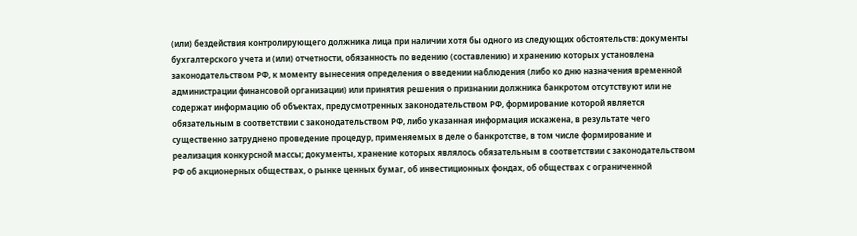(или) бездействия контролирующего должника лица при наличии хотя бы одного из следующих обстоятельств: документы бухгалтерского учета и (или) отчетности, обязанность по ведению (составлению) и хранению которых установлена законодательством РФ, к моменту вынесения определения о введении наблюдения (либо ко дню назначения временной администрации финансовой организации) или принятия решения о признании должника банкротом отсутствуют или не содержат информацию об объектах, предусмотренных законодательством РФ, формирование которой является обязательным в соответствии с законодательством РФ, либо указанная информация искажена, в результате чего существенно затруднено проведение процедур, применяемых в деле о банкротстве, в том числе формирование и реализация конкурсной массы; документы, хранение которых являлось обязательным в соответствии с законодательством РФ об акционерных обществах, о рынке ценных бумаг, об инвестиционных фондах, об обществах с ограниченной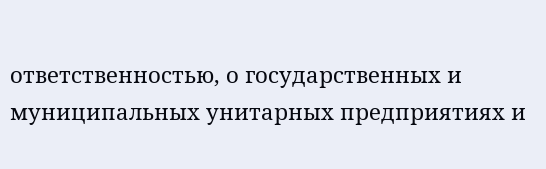ответственностью, о государственных и муниципальных унитарных предприятиях и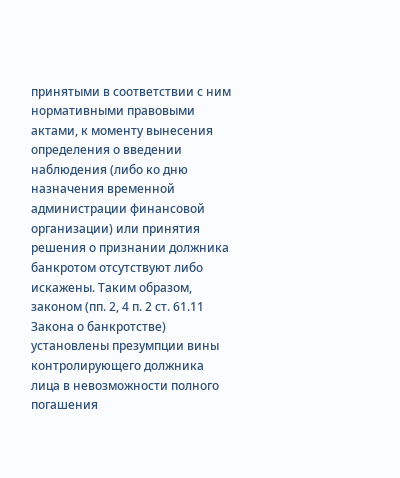принятыми в соответствии с ним нормативными правовыми актами, к моменту вынесения определения о введении наблюдения (либо ко дню назначения временной администрации финансовой организации) или принятия решения о признании должника банкротом отсутствуют либо искажены. Таким образом, законом (пп. 2, 4 п. 2 ст. 61.11 Закона о банкротстве) установлены презумпции вины контролирующего должника лица в невозможности полного погашения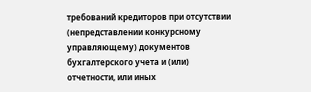требований кредиторов при отсутствии (непредставлении конкурсному управляющему) документов бухгалтерского учета и (или) отчетности, или иных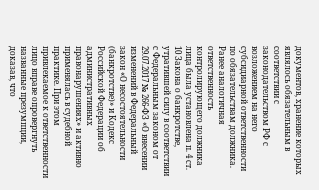документов, хранение которых являлось обязательным в соответствии с законодательством РФ с возложением на него субсидиарной ответственности по обязательствам должника. Ранее аналогичная ответственность контролирующего должника лица была установлена п. 4 ст. 10 Закона о банкротстве, утратившей силу в соответствии с Федеральным законом от 29.07.2017 № 266-ФЗ «О внесении изменений в Федеральный закон «О несостоятельности (банкротстве)» и Кодекс Российской Федерации об административных правонарушениях» и активно применялась в судебной практике. При этом привлекаемое к ответственности лицо вправе опровергнуть названные презумпции, доказав, что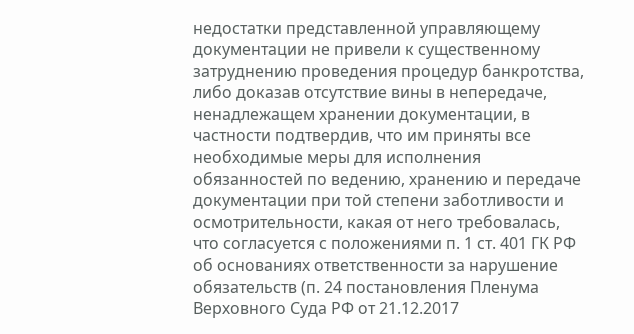недостатки представленной управляющему документации не привели к существенному затруднению проведения процедур банкротства, либо доказав отсутствие вины в непередаче, ненадлежащем хранении документации, в частности подтвердив, что им приняты все необходимые меры для исполнения обязанностей по ведению, хранению и передаче документации при той степени заботливости и осмотрительности, какая от него требовалась, что согласуется с положениями п. 1 ст. 401 ГК РФ об основаниях ответственности за нарушение обязательств (п. 24 постановления Пленума Верховного Суда РФ от 21.12.2017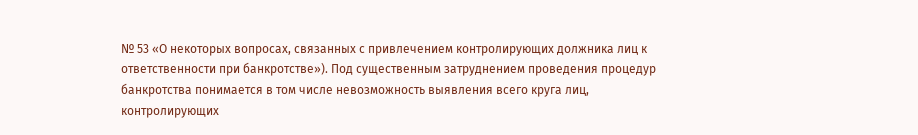№ 53 «О некоторых вопросах, связанных с привлечением контролирующих должника лиц к ответственности при банкротстве»). Под существенным затруднением проведения процедур банкротства понимается в том числе невозможность выявления всего круга лиц, контролирующих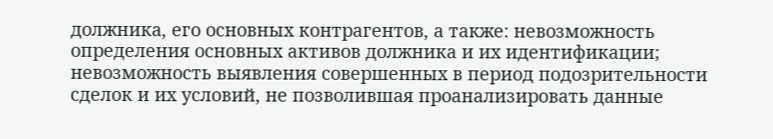должника, его основных контрагентов, а также: невозможность определения основных активов должника и их идентификации; невозможность выявления совершенных в период подозрительности сделок и их условий, не позволившая проанализировать данные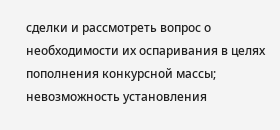сделки и рассмотреть вопрос о необходимости их оспаривания в целях пополнения конкурсной массы; невозможность установления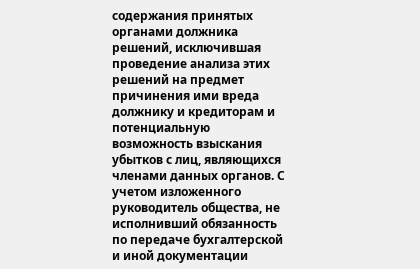содержания принятых органами должника решений, исключившая проведение анализа этих решений на предмет причинения ими вреда должнику и кредиторам и потенциальную возможность взыскания убытков с лиц, являющихся членами данных органов. С учетом изложенного руководитель общества, не исполнивший обязанность по передаче бухгалтерской и иной документации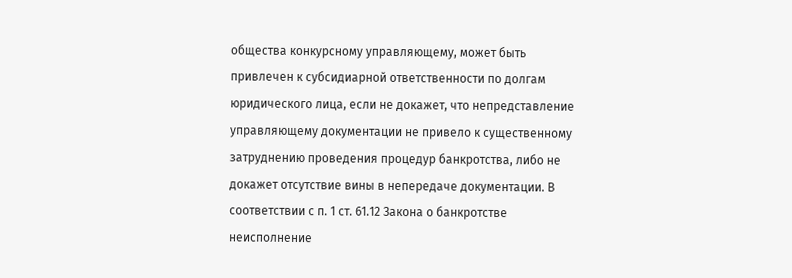общества конкурсному управляющему, может быть привлечен к субсидиарной ответственности по долгам юридического лица, если не докажет, что непредставление управляющему документации не привело к существенному затруднению проведения процедур банкротства, либо не докажет отсутствие вины в непередаче документации. В соответствии с п. 1 ст. 61.12 Закона о банкротстве неисполнение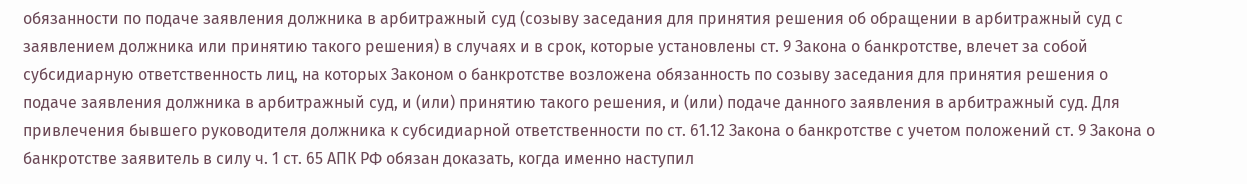обязанности по подаче заявления должника в арбитражный суд (созыву заседания для принятия решения об обращении в арбитражный суд с заявлением должника или принятию такого решения) в случаях и в срок, которые установлены ст. 9 Закона о банкротстве, влечет за собой субсидиарную ответственность лиц, на которых Законом о банкротстве возложена обязанность по созыву заседания для принятия решения о подаче заявления должника в арбитражный суд, и (или) принятию такого решения, и (или) подаче данного заявления в арбитражный суд. Для привлечения бывшего руководителя должника к субсидиарной ответственности по ст. 61.12 Закона о банкротстве с учетом положений ст. 9 Закона о банкротстве заявитель в силу ч. 1 ст. 65 АПК РФ обязан доказать, когда именно наступил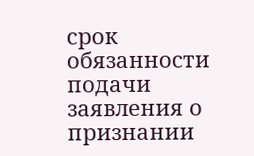срок обязанности подачи заявления о признании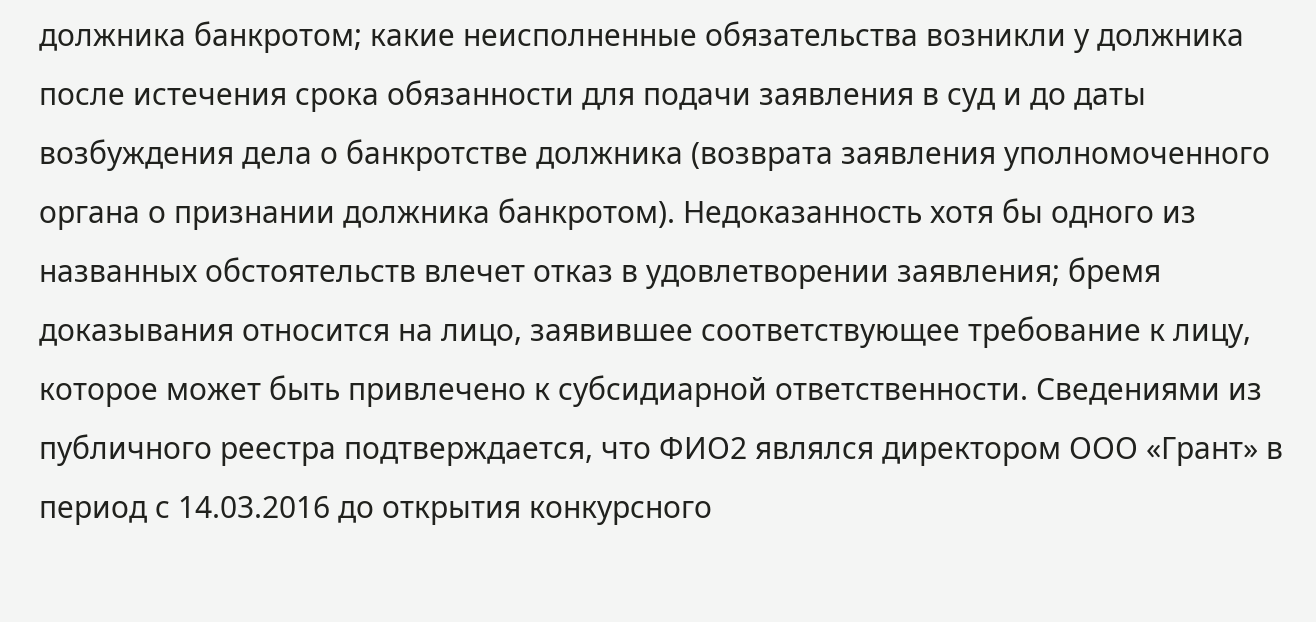должника банкротом; какие неисполненные обязательства возникли у должника после истечения срока обязанности для подачи заявления в суд и до даты возбуждения дела о банкротстве должника (возврата заявления уполномоченного органа о признании должника банкротом). Недоказанность хотя бы одного из названных обстоятельств влечет отказ в удовлетворении заявления; бремя доказывания относится на лицо, заявившее соответствующее требование к лицу, которое может быть привлечено к субсидиарной ответственности. Сведениями из публичного реестра подтверждается, что ФИО2 являлся директором ООО «Грант» в период с 14.03.2016 до открытия конкурсного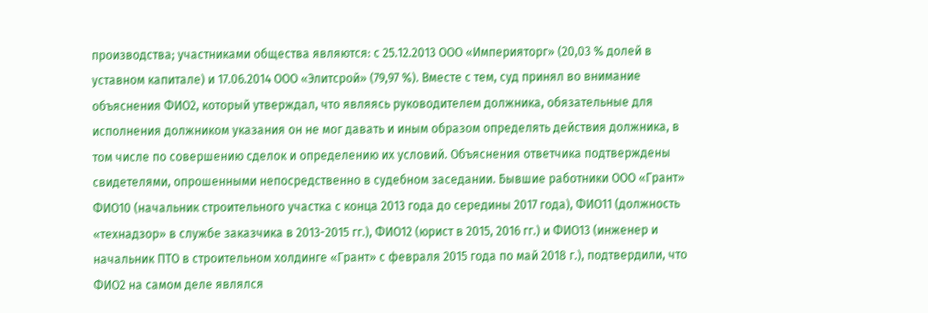производства; участниками общества являются: с 25.12.2013 ООО «Империяторг» (20,03 % долей в уставном капитале) и 17.06.2014 ООО «Элитсрой» (79,97 %). Вместе с тем, суд принял во внимание объяснения ФИО2, который утверждал, что являясь руководителем должника, обязательные для исполнения должником указания он не мог давать и иным образом определять действия должника, в том числе по совершению сделок и определению их условий. Объяснения ответчика подтверждены свидетелями, опрошенными непосредственно в судебном заседании. Бывшие работники ООО «Грант» ФИО10 (начальник строительного участка с конца 2013 года до середины 2017 года), ФИО11 (должность «технадзор» в службе заказчика в 2013-2015 гг.), ФИО12 (юрист в 2015, 2016 гг.) и ФИО13 (инженер и начальник ПТО в строительном холдинге «Грант» с февраля 2015 года по май 2018 г.), подтвердили, что ФИО2 на самом деле являлся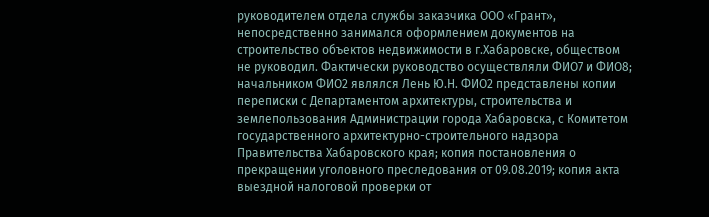руководителем отдела службы заказчика ООО «Грант», непосредственно занимался оформлением документов на строительство объектов недвижимости в г.Хабаровске, обществом не руководил. Фактически руководство осуществляли ФИО7 и ФИО8; начальником ФИО2 являлся Лень Ю.Н. ФИО2 представлены копии переписки с Департаментом архитектуры, строительства и землепользования Администрации города Хабаровска, с Комитетом государственного архитектурно-строительного надзора Правительства Хабаровского края; копия постановления о прекращении уголовного преследования от 09.08.2019; копия акта выездной налоговой проверки от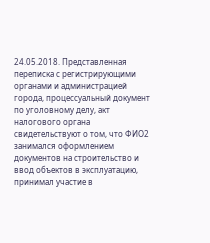24.05.2018. Представленная переписка с регистрирующими органами и администрацией города, процессуальный документ по уголовному делу, акт налогового органа свидетельствуют о том, что ФИО2 занимался оформлением документов на строительство и ввод объектов в эксплуатацию, принимал участие в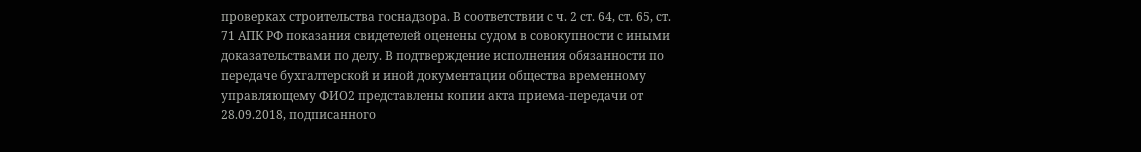проверках строительства госнадзора. В соответствии с ч. 2 ст. 64, ст. 65, ст. 71 АПК РФ показания свидетелей оценены судом в совокупности с иными доказательствами по делу. В подтверждение исполнения обязанности по передаче бухгалтерской и иной документации общества временному управляющему ФИО2 представлены копии акта приема-передачи от 28.09.2018, подписанного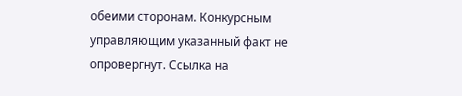обеими сторонам. Конкурсным управляющим указанный факт не опровергнут. Ссылка на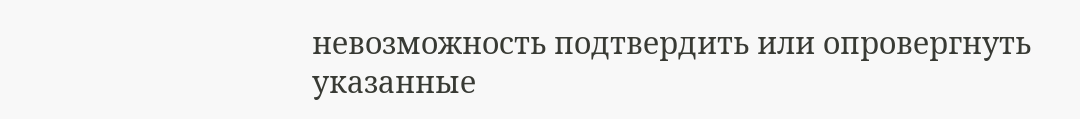невозможность подтвердить или опровергнуть указанные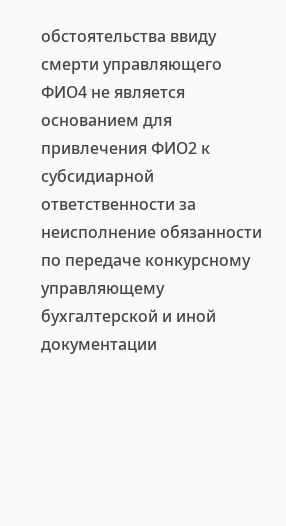обстоятельства ввиду смерти управляющего ФИО4 не является основанием для привлечения ФИО2 к субсидиарной ответственности за неисполнение обязанности по передаче конкурсному управляющему бухгалтерской и иной документации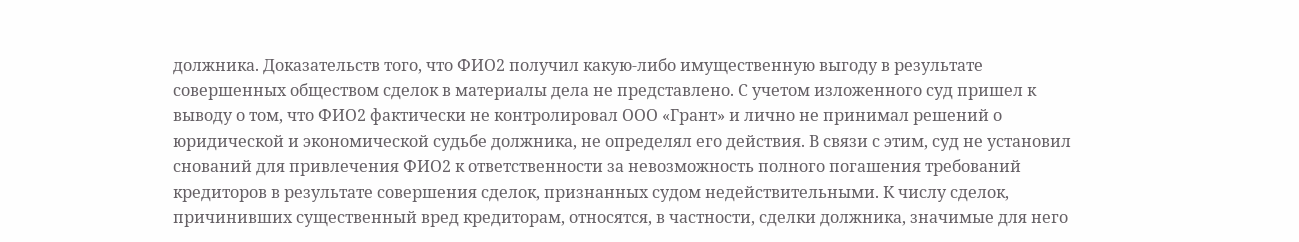должника. Доказательств того, что ФИО2 получил какую-либо имущественную выгоду в результате совершенных обществом сделок в материалы дела не представлено. С учетом изложенного суд пришел к выводу о том, что ФИО2 фактически не контролировал ООО «Грант» и лично не принимал решений о юридической и экономической судьбе должника, не определял его действия. В связи с этим, суд не установил снований для привлечения ФИО2 к ответственности за невозможность полного погашения требований кредиторов в результате совершения сделок, признанных судом недействительными. К числу сделок, причинивших существенный вред кредиторам, относятся, в частности, сделки должника, значимые для него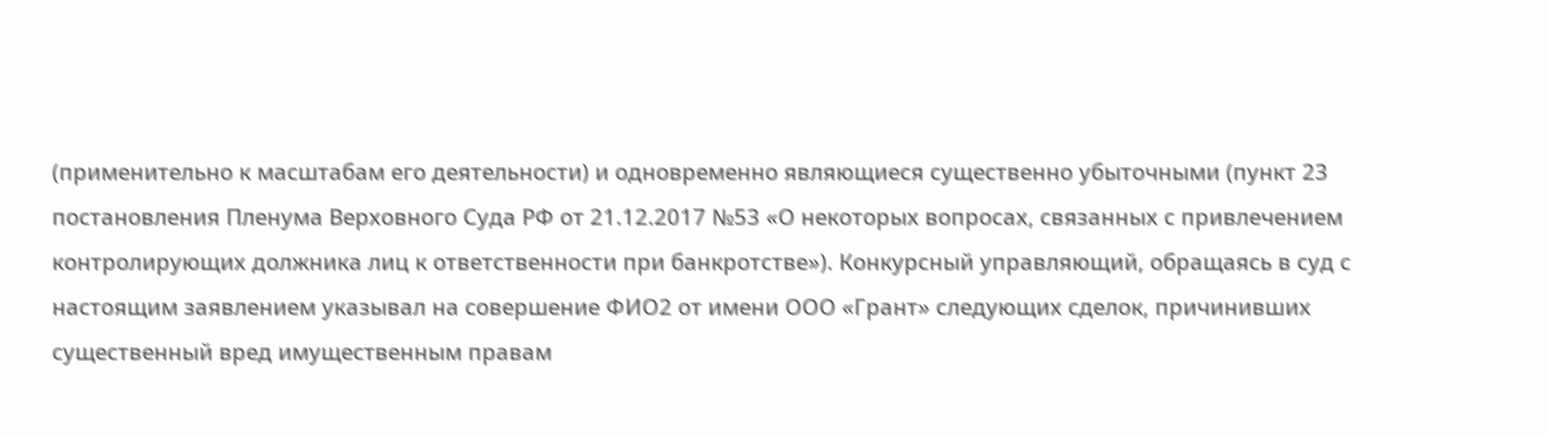(применительно к масштабам его деятельности) и одновременно являющиеся существенно убыточными (пункт 23 постановления Пленума Верховного Суда РФ от 21.12.2017 №53 «О некоторых вопросах, связанных с привлечением контролирующих должника лиц к ответственности при банкротстве»). Конкурсный управляющий, обращаясь в суд с настоящим заявлением указывал на совершение ФИО2 от имени ООО «Грант» следующих сделок, причинивших существенный вред имущественным правам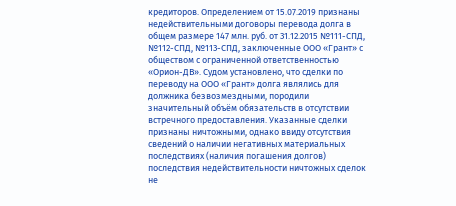кредиторов. Определением от 15.07.2019 признаны недействительными договоры перевода долга в общем размере 147 млн. руб. от 31.12.2015 №111-СПД, №112-СПД, №113-СПД, заключенные ООО «Грант» с обществом с ограниченной ответственностью «Орион-ДВ». Судом установлено, что сделки по переводу на ООО «Грант» долга являлись для должника безвозмездными, породили значительный объём обязательств в отсутствии встречного предоставления. Указанные сделки признаны ничтожными, однако ввиду отсутствия сведений о наличии негативных материальных последствиях (наличия погашения долгов) последствия недействительности ничтожных сделок не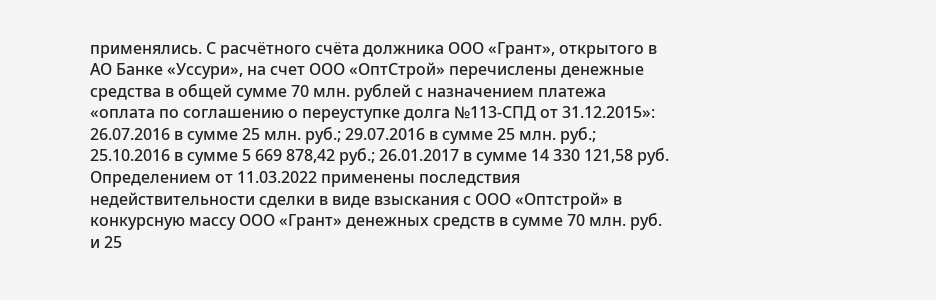применялись. С расчётного счёта должника ООО «Грант», открытого в АО Банке «Уссури», на счет ООО «ОптСтрой» перечислены денежные средства в общей сумме 70 млн. рублей с назначением платежа «оплата по соглашению о переуступке долга №113-СПД от 31.12.2015»: 26.07.2016 в сумме 25 млн. руб.; 29.07.2016 в сумме 25 млн. руб.; 25.10.2016 в сумме 5 669 878,42 руб.; 26.01.2017 в сумме 14 330 121,58 руб. Определением от 11.03.2022 применены последствия недействительности сделки в виде взыскания с ООО «Оптстрой» в конкурсную массу ООО «Грант» денежных средств в сумме 70 млн. руб. и 25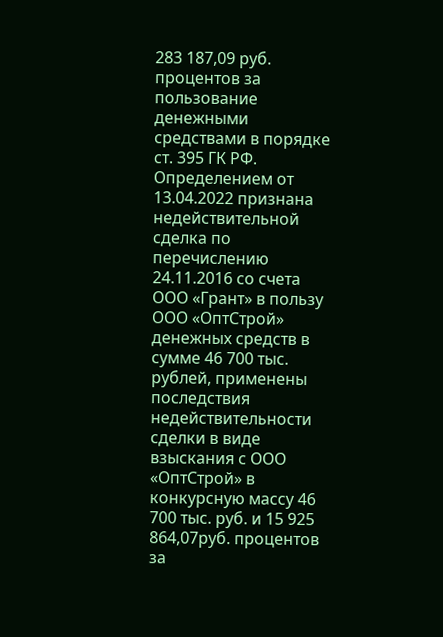283 187,09 руб. процентов за пользование денежными средствами в порядке ст. 395 ГК РФ. Определением от 13.04.2022 признана недействительной сделка по перечислению 24.11.2016 со счета ООО «Грант» в пользу ООО «ОптСтрой» денежных средств в сумме 46 700 тыс. рублей, применены последствия недействительности сделки в виде взыскания с ООО «ОптСтрой» в конкурсную массу 46 700 тыс. руб. и 15 925 864,07руб. процентов за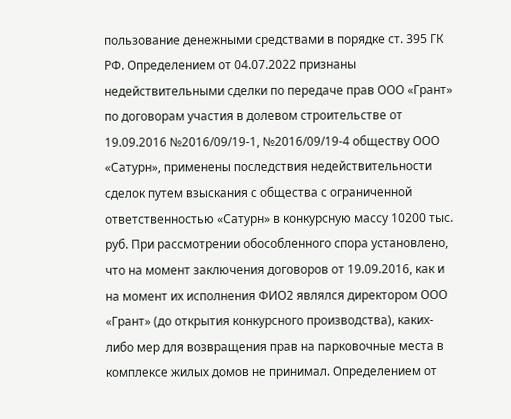пользование денежными средствами в порядке ст. 395 ГК РФ. Определением от 04.07.2022 признаны недействительными сделки по передаче прав ООО «Грант» по договорам участия в долевом строительстве от 19.09.2016 №2016/09/19-1, №2016/09/19-4 обществу ООО «Сатурн», применены последствия недействительности сделок путем взыскания с общества с ограниченной ответственностью «Сатурн» в конкурсную массу 10200 тыс. руб. При рассмотрении обособленного спора установлено, что на момент заключения договоров от 19.09.2016, как и на момент их исполнения ФИО2 являлся директором ООО «Грант» (до открытия конкурсного производства), каких-либо мер для возвращения прав на парковочные места в комплексе жилых домов не принимал. Определением от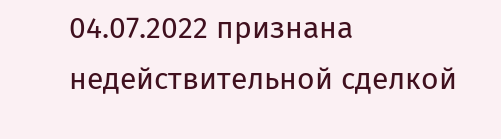04.07.2022 признана недействительной сделкой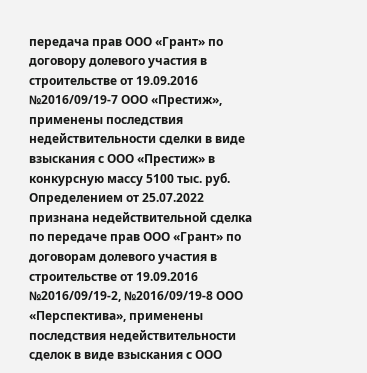передача прав ООО «Грант» по договору долевого участия в строительстве от 19.09.2016 №2016/09/19-7 ООО «Престиж», применены последствия недействительности сделки в виде взыскания с ООО «Престиж» в конкурсную массу 5100 тыс. руб. Определением от 25.07.2022 признана недействительной сделка по передаче прав ООО «Грант» по договорам долевого участия в строительстве от 19.09.2016 №2016/09/19-2, №2016/09/19-8 ООО «Перспектива», применены последствия недействительности сделок в виде взыскания с ООО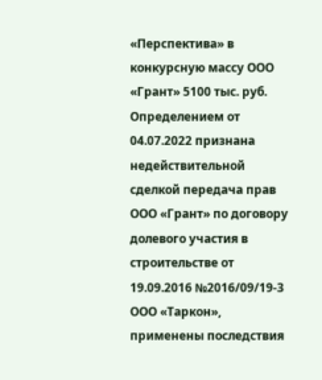«Перспектива» в конкурсную массу ООО «Грант» 5100 тыс. руб. Определением от 04.07.2022 признана недействительной сделкой передача прав ООО «Грант» по договору долевого участия в строительстве от 19.09.2016 №2016/09/19-3 ООО «Таркон», применены последствия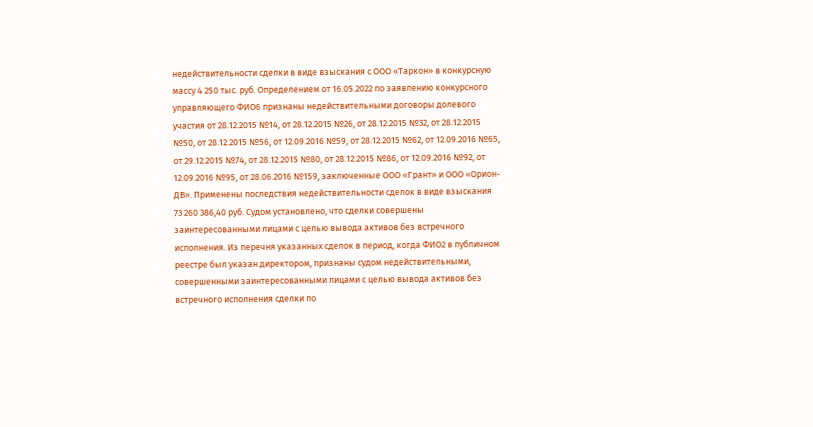недействительности сделки в виде взыскания с ООО «Таркон» в конкурсную массу 4 250 тыс. руб. Определением от 16.05.2022 по заявлению конкурсного управляющего ФИО6 признаны недействительными договоры долевого участия от 28.12.2015 №14, от 28.12.2015 №26, от 28.12.2015 №32, от 28.12.2015 №50, от 28.12.2015 №56, от 12.09.2016 №59, от 28.12.2015 №62, от 12.09.2016 №65, от 29.12.2015 №74, от 28.12.2015 №80, от 28.12.2015 №86, от 12.09.2016 №92, от 12.09.2016 №95, от 28.06.2016 №159, заключенные ООО «Грант» и ООО «Орион-ДВ». Применены последствия недействительности сделок в виде взыскания 73 260 386,40 руб. Судом установлено, что сделки совершены заинтересованными лицами с целью вывода активов без встречного исполнения. Из перечня указанных сделок в период, когда ФИО2 в публичном реестре был указан директором, признаны судом недействительными, совершенными заинтересованными лицами с целью вывода активов без встречного исполнения сделки по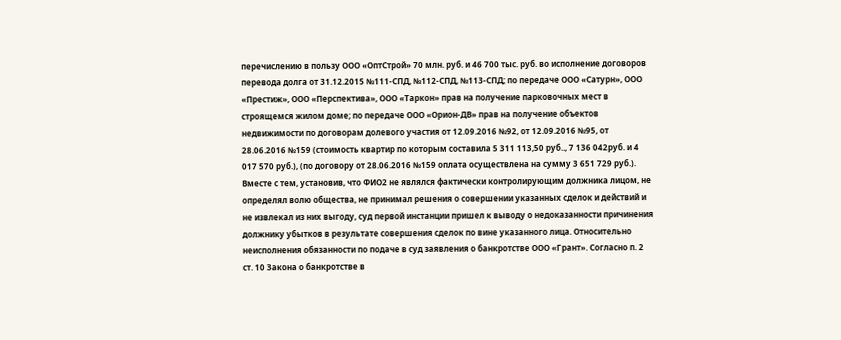перечислению в пользу ООО «ОптСтрой» 70 млн. руб. и 46 700 тыс. руб. во исполнение договоров перевода долга от 31.12.2015 №111-СПД, №112-СПД, №113-СПД; по передаче ООО «Сатурн», ООО «Престиж», ООО «Перспектива», ООО «Таркон» прав на получение парковочных мест в строящемся жилом доме; по передаче ООО «Орион-ДВ» прав на получение объектов недвижимости по договорам долевого участия от 12.09.2016 №92, от 12.09.2016 №95, от 28.06.2016 №159 (стоимость квартир по которым составила 5 311 113,50 руб.., 7 136 042руб. и 4 017 570 руб.), (по договору от 28.06.2016 №159 оплата осуществлена на сумму 3 651 729 руб.). Вместе с тем, установив, что ФИО2 не являлся фактически контролирующим должника лицом, не определял волю общества, не принимал решения о совершении указанных сделок и действий и не извлекал из них выгоду, суд первой инстанции пришел к выводу о недоказанности причинения должнику убытков в результате совершения сделок по вине указанного лица. Относительно неисполнения обязанности по подаче в суд заявления о банкротстве ООО «Грант». Согласно п. 2 ст. 10 Закона о банкротстве в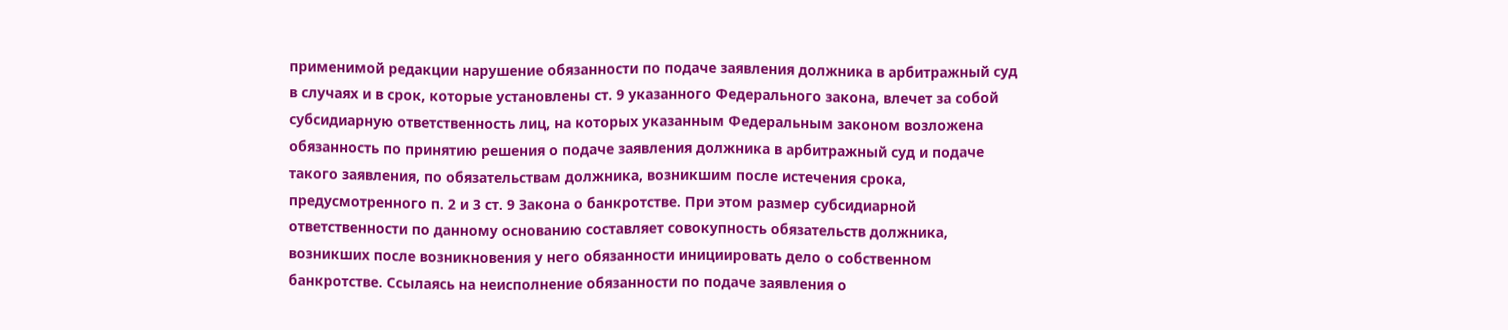применимой редакции нарушение обязанности по подаче заявления должника в арбитражный суд в случаях и в срок, которые установлены ст. 9 указанного Федерального закона, влечет за собой субсидиарную ответственность лиц, на которых указанным Федеральным законом возложена обязанность по принятию решения о подаче заявления должника в арбитражный суд и подаче такого заявления, по обязательствам должника, возникшим после истечения срока, предусмотренного п. 2 и 3 ст. 9 Закона о банкротстве. При этом размер субсидиарной ответственности по данному основанию составляет совокупность обязательств должника, возникших после возникновения у него обязанности инициировать дело о собственном банкротстве. Ссылаясь на неисполнение обязанности по подаче заявления о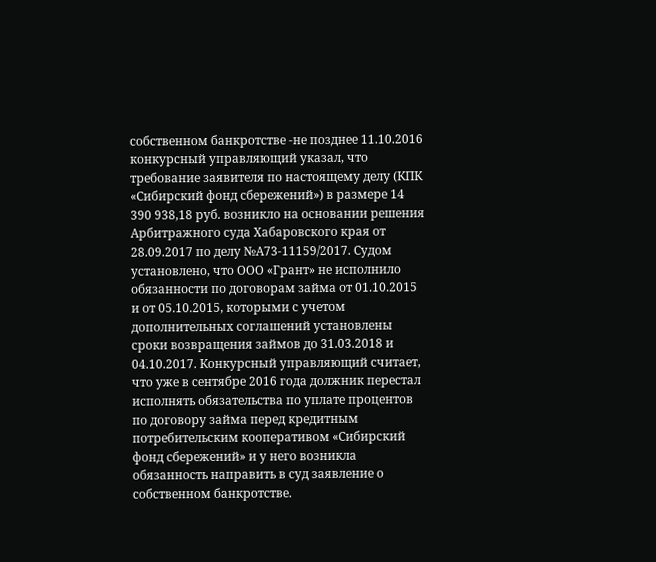собственном банкротстве -не позднее 11.10.2016 конкурсный управляющий указал, что требование заявителя по настоящему делу (КПК «Сибирский фонд сбережений») в размере 14 390 938,18 руб. возникло на основании решения Арбитражного суда Хабаровского края от 28.09.2017 по делу №А73-11159/2017. Судом установлено, что ООО «Грант» не исполнило обязанности по договорам займа от 01.10.2015 и от 05.10.2015, которыми с учетом дополнительных соглашений установлены сроки возвращения займов до 31.03.2018 и 04.10.2017. Конкурсный управляющий считает, что уже в сентябре 2016 года должник перестал исполнять обязательства по уплате процентов по договору займа перед кредитным потребительским кооперативом «Сибирский фонд сбережений» и у него возникла обязанность направить в суд заявление о собственном банкротстве.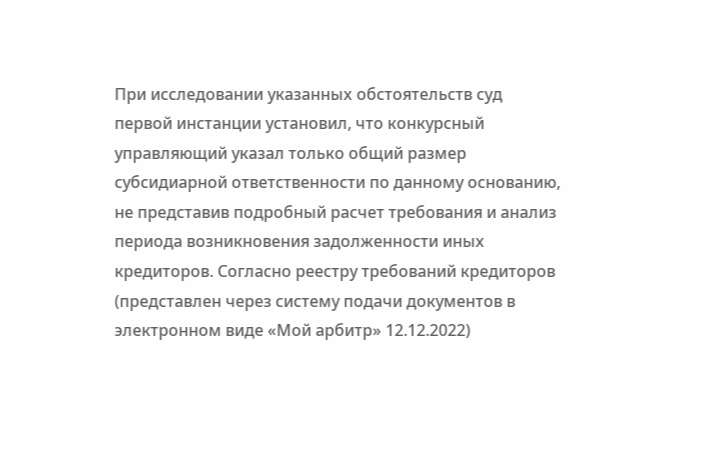При исследовании указанных обстоятельств суд первой инстанции установил, что конкурсный управляющий указал только общий размер субсидиарной ответственности по данному основанию, не представив подробный расчет требования и анализ периода возникновения задолженности иных кредиторов. Согласно реестру требований кредиторов (представлен через систему подачи документов в электронном виде «Мой арбитр» 12.12.2022)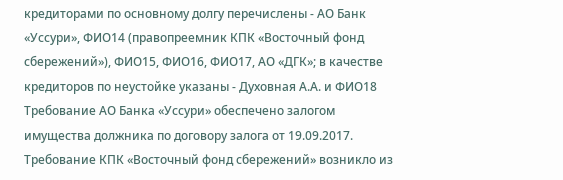кредиторами по основному долгу перечислены - АО Банк «Уссури», ФИО14 (правопреемник КПК «Восточный фонд сбережений»), ФИО15, ФИО16, ФИО17, АО «ДГК»; в качестве кредиторов по неустойке указаны - Духовная А.А. и ФИО18 Требование АО Банка «Уссури» обеспечено залогом имущества должника по договору залога от 19.09.2017. Требование КПК «Восточный фонд сбережений» возникло из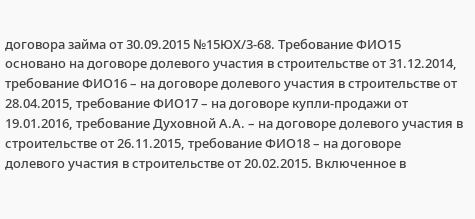договора займа от 30.09.2015 №15ЮХ/3-68. Требование ФИО15 основано на договоре долевого участия в строительстве от 31.12.2014, требование ФИО16 – на договоре долевого участия в строительстве от 28.04.2015, требование ФИО17 – на договоре купли-продажи от 19.01.2016, требование Духовной А.А. – на договоре долевого участия в строительстве от 26.11.2015, требование ФИО18 – на договоре долевого участия в строительстве от 20.02.2015. Включенное в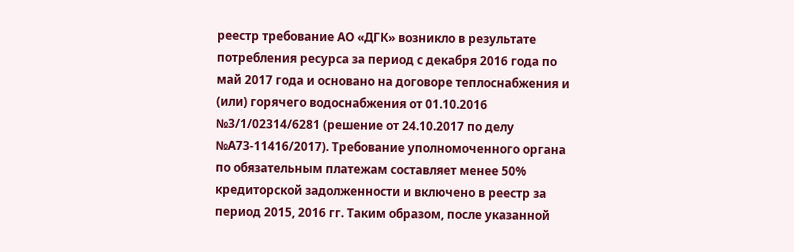реестр требование АО «ДГК» возникло в результате потребления ресурса за период с декабря 2016 года по май 2017 года и основано на договоре теплоснабжения и (или) горячего водоснабжения от 01.10.2016 №3/1/02314/6281 (решение от 24.10.2017 по делу №А73-11416/2017). Требование уполномоченного органа по обязательным платежам составляет менее 50% кредиторской задолженности и включено в реестр за период 2015, 2016 гг. Таким образом, после указанной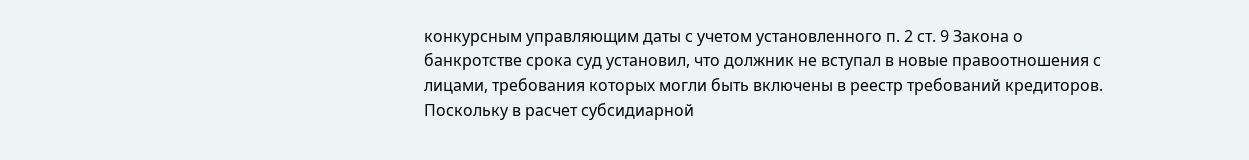конкурсным управляющим даты с учетом установленного п. 2 ст. 9 Закона о банкротстве срока суд установил, что должник не вступал в новые правоотношения с лицами, требования которых могли быть включены в реестр требований кредиторов. Поскольку в расчет субсидиарной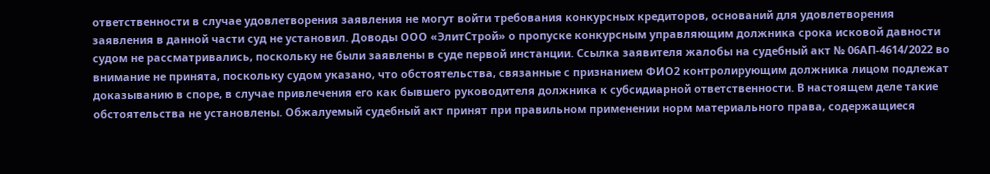ответственности в случае удовлетворения заявления не могут войти требования конкурсных кредиторов, оснований для удовлетворения заявления в данной части суд не установил. Доводы ООО «ЭлитСтрой» о пропуске конкурсным управляющим должника срока исковой давности судом не рассматривались, поскольку не были заявлены в суде первой инстанции. Ссылка заявителя жалобы на судебный акт № 06АП-4614/2022 во внимание не принята, поскольку судом указано, что обстоятельства, связанные с признанием ФИО2 контролирующим должника лицом подлежат доказыванию в споре, в случае привлечения его как бывшего руководителя должника к субсидиарной ответственности. В настоящем деле такие обстоятельства не установлены. Обжалуемый судебный акт принят при правильном применении норм материального права, содержащиеся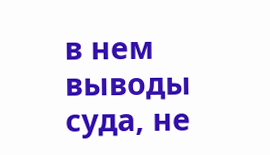в нем выводы суда, не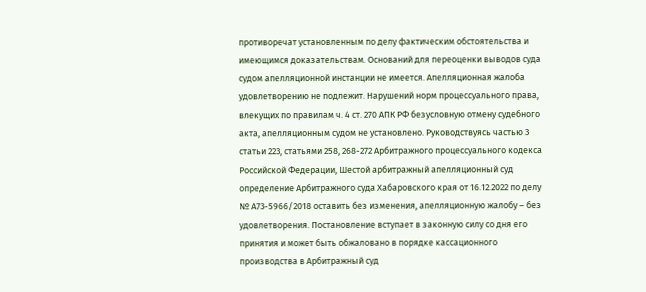противоречат установленным по делу фактическим обстоятельства и имеющимся доказательствам. Оснований для переоценки выводов суда судом апелляционной инстанции не имеется. Апелляционная жалоба удовлетворению не подлежит. Нарушений норм процессуального права, влекущих по правилам ч. 4 ст. 270 АПК РФ безусловную отмену судебного акта, апелляционным судом не установлено. Руководствуясь частью 3 статьи 223, статьями 258, 268-272 Арбитражного процессуального кодекса Российской Федерации, Шестой арбитражный апелляционный суд определение Арбитражного суда Хабаровского края от 16.12.2022 по делу № А73-5966/2018 оставить без изменения, апелляционную жалобу – без удовлетворения. Постановление вступает в законную силу со дня его принятия и может быть обжаловано в порядке кассационного производства в Арбитражный суд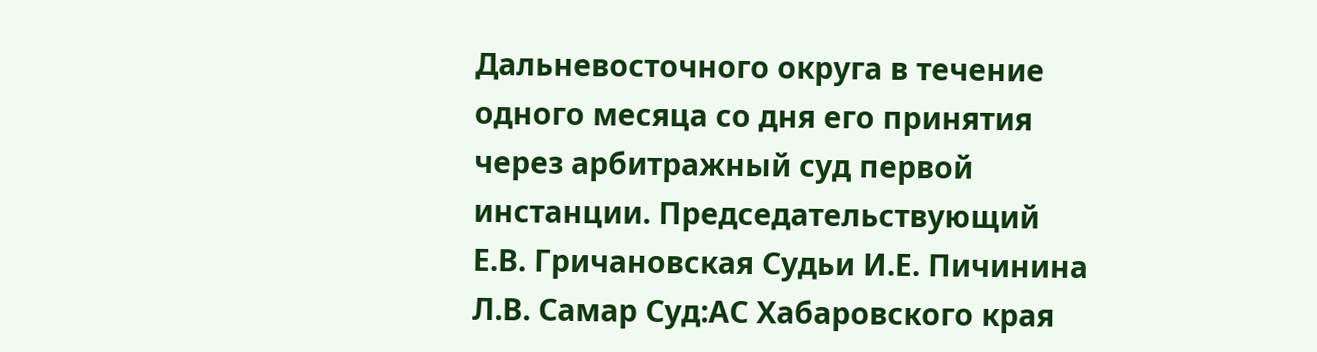Дальневосточного округа в течение одного месяца со дня его принятия через арбитражный суд первой инстанции. Председательствующий Е.В. Гричановская Судьи И.Е. Пичинина Л.В. Самар Суд:АС Хабаровского края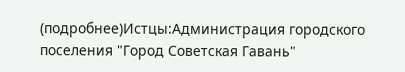(подробнее)Истцы:Администрация городского поселения "Город Советская Гавань"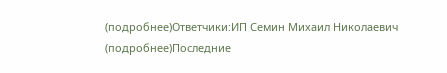(подробнее)Ответчики:ИП Семин Михаил Николаевич (подробнее)Последние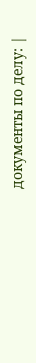документы по делу: |